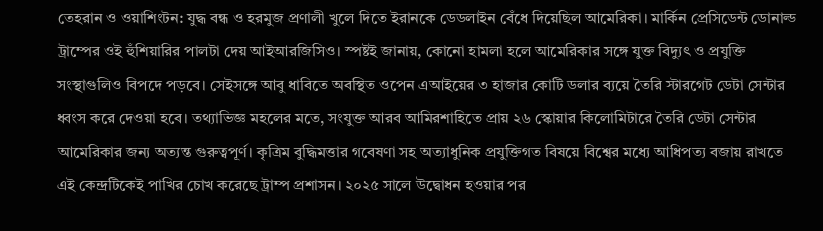তেহরান ও ওয়াশিংটন: যুদ্ধ বন্ধ ও হরমুজ প্রণালী খুলে দিতে ইরানকে ডেডলাইন বেঁধে দিয়েছিল আমেরিকা। মার্কিন প্রেসিডেন্ট ডোনাল্ড ট্রাম্পের ওই হুঁশিয়ারির পালটা দেয় আইআরজিসিও। স্পষ্টই জানায়, কোনো হামলা হলে আমেরিকার সঙ্গে যুক্ত বিদ্যুৎ ও প্রযুক্তি সংস্থাগুলিও বিপদে পড়বে। সেইসঙ্গে আবু ধাবিতে অবস্থিত ওপেন এআইয়ের ৩ হাজার কোটি ডলার ব্যয়ে তৈরি স্টারগেট ডেটা সেন্টার ধ্বংস করে দেওয়া হবে। তথ্যাভিজ্ঞ মহলের মতে, সংযুক্ত আরব আমিরশাহিতে প্রায় ২৬ স্কোয়ার কিলোমিটারে তৈরি ডেটা সেন্টার আমেরিকার জন্য অত্যন্ত গুরুত্বপূর্ণ। কৃত্রিম বুদ্ধিমত্তার গবেষণা সহ অত্যাধুনিক প্রযুক্তিগত বিষয়ে বিশ্বের মধ্যে আধিপত্য বজায় রাখতে এই কেন্দ্রটিকেই পাখির চোখ করেছে ট্রাম্প প্রশাসন। ২০২৫ সালে উদ্বোধন হওয়ার পর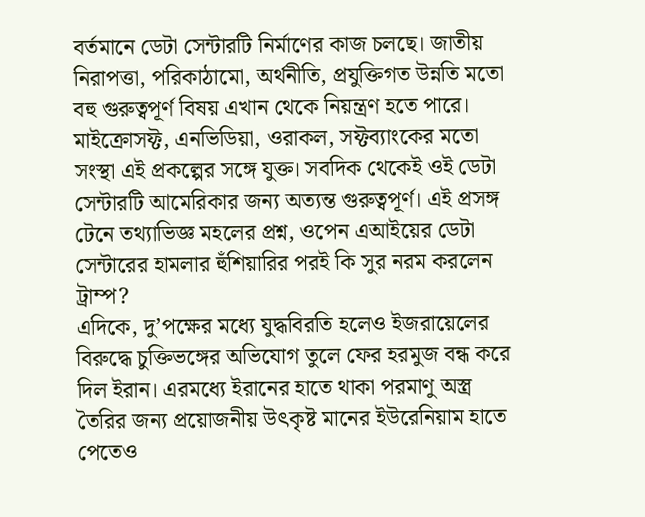বর্তমানে ডেটা সেন্টারটি নির্মাণের কাজ চলছে। জাতীয় নিরাপত্তা, পরিকাঠামো, অর্থনীতি, প্রযুক্তিগত উন্নতি মতো বহু গুরুত্বপূর্ণ বিষয় এখান থেকে নিয়ন্ত্রণ হতে পারে। মাইক্রোসফ্ট, এনভিডিয়া, ওরাকল, সফ্টব্যাংকের মতো সংস্থা এই প্রকল্পের সঙ্গে যুক্ত। সবদিক থেকেই ওই ডেটা সেন্টারটি আমেরিকার জন্য অত্যন্ত গুরুত্বপূর্ণ। এই প্রসঙ্গ টেনে তথ্যাভিজ্ঞ মহলের প্রশ্ন, ওপেন এআইয়ের ডেটা সেন্টারের হামলার হুঁশিয়ারির পরই কি সুর নরম করলেন ট্রাম্প?
এদিকে, দু’পক্ষের মধ্যে যুদ্ধবিরতি হলেও ইজরায়েলের বিরুদ্ধে চুক্তিভঙ্গের অভিযোগ তুলে ফের হরমুজ বন্ধ করে দিল ইরান। এরমধ্যে ইরানের হাতে থাকা পরমাণু অস্ত্র তৈরির জন্য প্রয়োজনীয় উৎকৃষ্ট মানের ইউরেনিয়াম হাতে পেতেও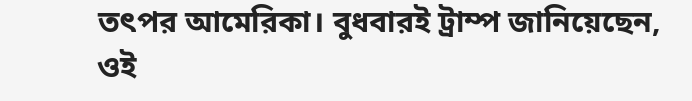তৎপর আমেরিকা। বুধবারই ট্রাম্প জানিয়েছেন, ওই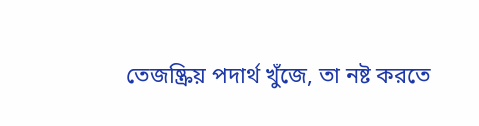তেজষ্ক্রিয় পদার্থ খুঁজে, তা নষ্ট করতে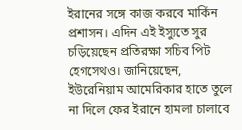ইরানের সঙ্গে কাজ করবে মার্কিন প্রশাসন। এদিন এই ইস্যুতে সুর চড়িয়েছেন প্রতিরক্ষা সচিব পিট হেগসেথও। জানিয়েছেন, ইউরেনিয়াম আমেরিকার হাতে তুলে না দিলে ফের ইরানে হামলা চালাবে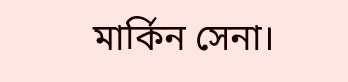মার্কিন সেনা।